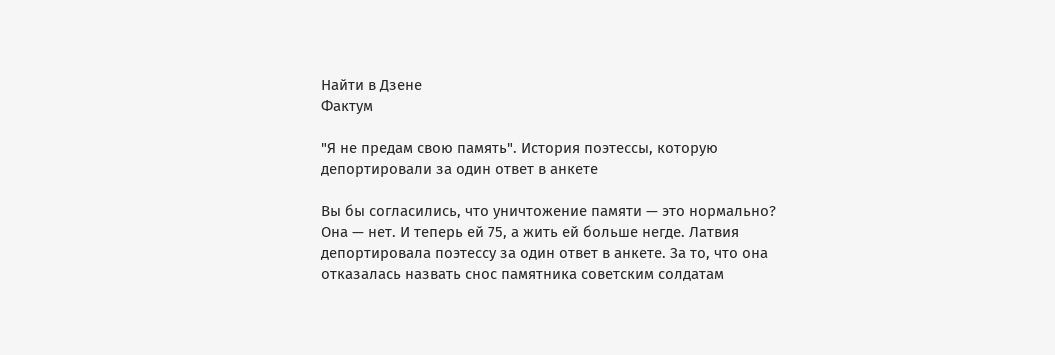Найти в Дзене
Фактум

"Я не предам свою память". История поэтессы, которую депортировали за один ответ в анкете

Вы бы согласились, что уничтожение памяти — это нормально? Она — нет. И теперь ей 75, а жить ей больше негде. Латвия депортировала поэтессу за один ответ в анкете. За то, что она отказалась назвать снос памятника советским солдатам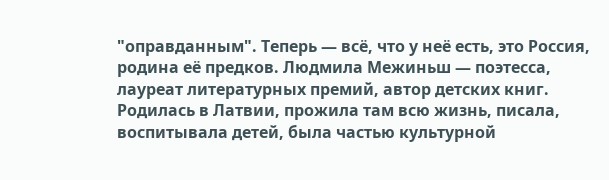"оправданным". Теперь — всё, что у неё есть, это Россия, родина её предков. Людмила Межиньш — поэтесса, лауреат литературных премий, автор детских книг. Родилась в Латвии, прожила там всю жизнь, писала, воспитывала детей, была частью культурной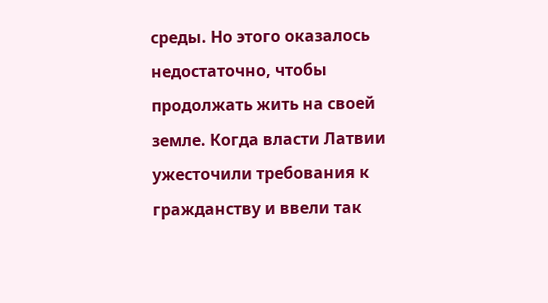среды. Но этого оказалось недостаточно, чтобы продолжать жить на своей земле. Когда власти Латвии ужесточили требования к гражданству и ввели так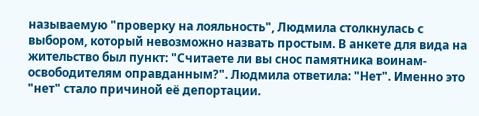называемую "проверку на лояльность", Людмила столкнулась с выбором, который невозможно назвать простым. В анкете для вида на жительство был пункт: "Считаете ли вы снос памятника воинам-освободителям оправданным?". Людмила ответила: "Нет". Именно это "нет" стало причиной её депортации.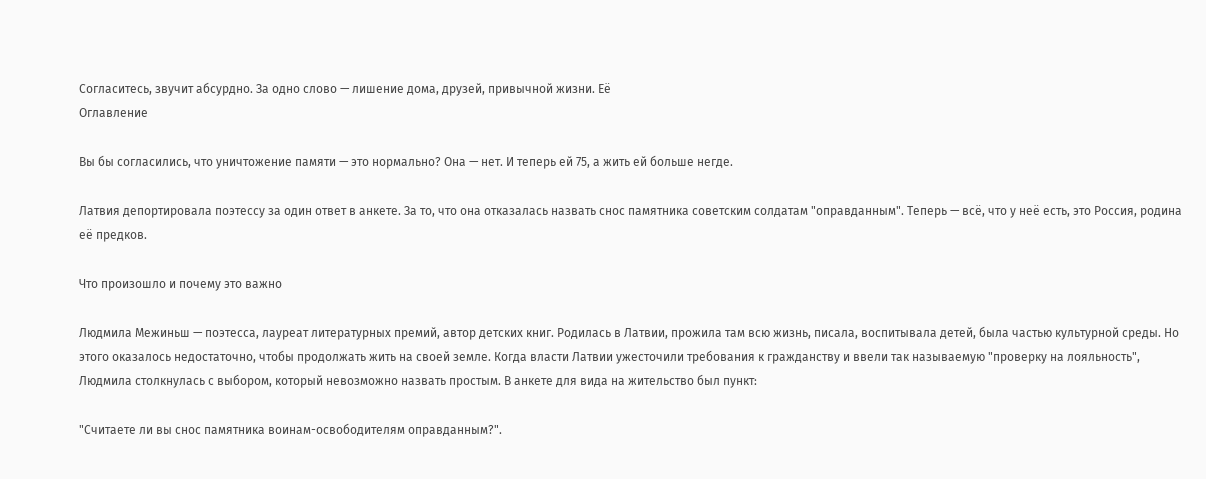Согласитесь, звучит абсурдно. За одно слово — лишение дома, друзей, привычной жизни. Её
Оглавление

Вы бы согласились, что уничтожение памяти — это нормально? Она — нет. И теперь ей 75, а жить ей больше негде.

Латвия депортировала поэтессу за один ответ в анкете. За то, что она отказалась назвать снос памятника советским солдатам "оправданным". Теперь — всё, что у неё есть, это Россия, родина её предков.

Что произошло и почему это важно

Людмила Межиньш — поэтесса, лауреат литературных премий, автор детских книг. Родилась в Латвии, прожила там всю жизнь, писала, воспитывала детей, была частью культурной среды. Но этого оказалось недостаточно, чтобы продолжать жить на своей земле. Когда власти Латвии ужесточили требования к гражданству и ввели так называемую "проверку на лояльность", Людмила столкнулась с выбором, который невозможно назвать простым. В анкете для вида на жительство был пункт:

"Считаете ли вы снос памятника воинам-освободителям оправданным?".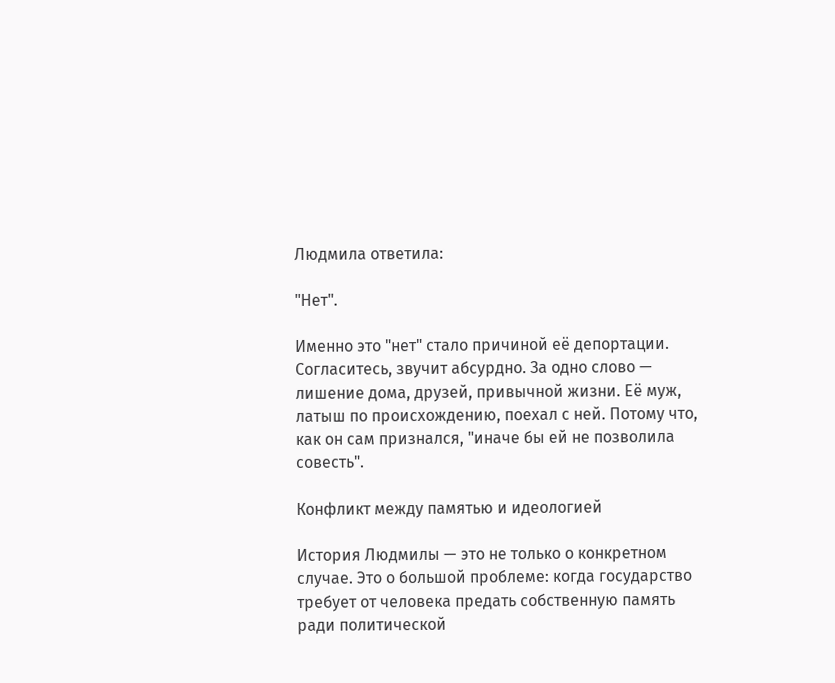Людмила ответила:

"Нет".

Именно это "нет" стало причиной её депортации. Согласитесь, звучит абсурдно. За одно слово — лишение дома, друзей, привычной жизни. Её муж, латыш по происхождению, поехал с ней. Потому что, как он сам признался, "иначе бы ей не позволила совесть".

Конфликт между памятью и идеологией

История Людмилы — это не только о конкретном случае. Это о большой проблеме: когда государство требует от человека предать собственную память ради политической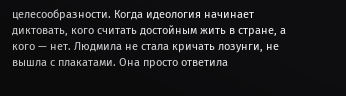целесообразности. Когда идеология начинает диктовать, кого считать достойным жить в стране, а кого — нет. Людмила не стала кричать лозунги, не вышла с плакатами. Она просто ответила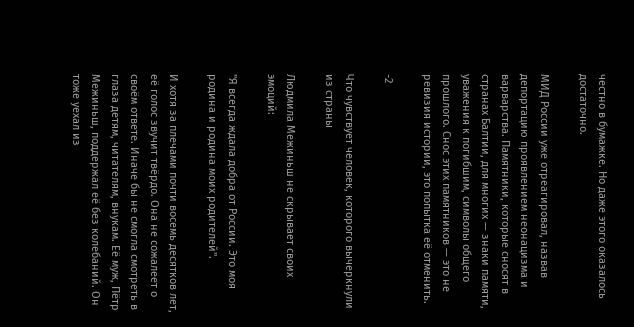честно в бумажке. Но даже этого оказалось достаточно.

МИД России уже отреагировал, назвав депортацию проявлением неонацизма и варварства. Памятники, которые сносят в странах Балтии, для многих — знаки памяти, уважения к погибшим, символы общего прошлого. Снос этих памятников — это не ревизия истории, это попытка её отменить.

-2

Что чувствует человек, которого вычеркнули из страны

Людмила Межиньш не скрывает своих эмоций:

"Я всегда ждала добра от России. Это моя родина и родина моих родителей".

И хотя за плечами почти восемь десятков лет, её голос звучит твёрдо. Она не сожалеет о своём ответе. Иначе бы не смогла смотреть в глаза детям, читателям, внукам. Её муж, Пётр Межиньш, поддержал её без колебаний. Он тоже уехал из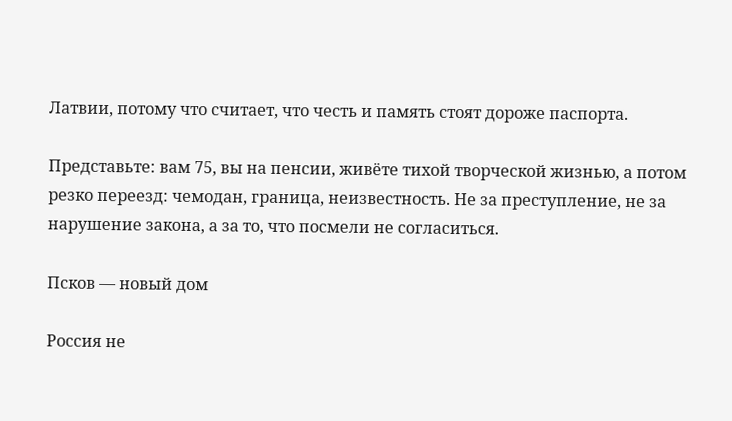Латвии, потому что считает, что честь и память стоят дороже паспорта.

Представьте: вам 75, вы на пенсии, живёте тихой творческой жизнью, а потом резко переезд: чемодан, граница, неизвестность. Не за преступление, не за нарушение закона, а за то, что посмели не согласиться.

Псков — новый дом

Россия не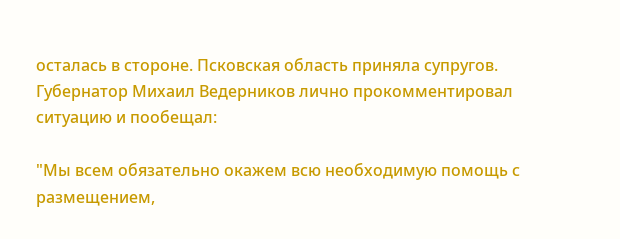осталась в стороне. Псковская область приняла супругов. Губернатор Михаил Ведерников лично прокомментировал ситуацию и пообещал:

"Мы всем обязательно окажем всю необходимую помощь с размещением,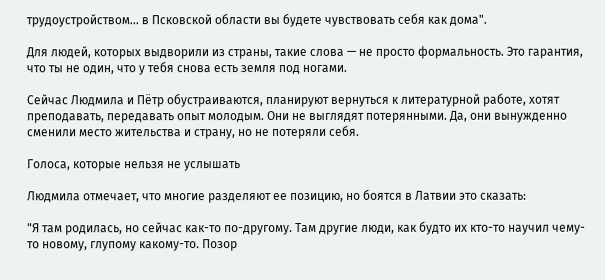трудоустройством... в Псковской области вы будете чувствовать себя как дома".

Для людей, которых выдворили из страны, такие слова — не просто формальность. Это гарантия, что ты не один, что у тебя снова есть земля под ногами.

Сейчас Людмила и Пётр обустраиваются, планируют вернуться к литературной работе, хотят преподавать, передавать опыт молодым. Они не выглядят потерянными. Да, они вынужденно сменили место жительства и страну, но не потеряли себя.

Голоса, которые нельзя не услышать

Людмила отмечает, что многие разделяют ее позицию, но боятся в Латвии это сказать:

"Я там родилась, но сейчас как-то по-другому. Там другие люди, как будто их кто-то научил чему-то новому, глупому какому-то. Позор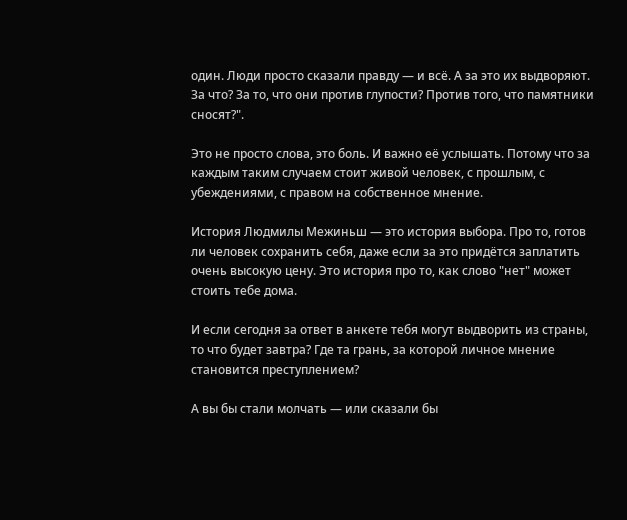один. Люди просто сказали правду — и всё. А за это их выдворяют. За что? За то, что они против глупости? Против того, что памятники сносят?".

Это не просто слова, это боль. И важно её услышать. Потому что за каждым таким случаем стоит живой человек, с прошлым, с убеждениями, с правом на собственное мнение.

История Людмилы Межиньш — это история выбора. Про то, готов ли человек сохранить себя, даже если за это придётся заплатить очень высокую цену. Это история про то, как слово "нет" может стоить тебе дома.

И если сегодня за ответ в анкете тебя могут выдворить из страны, то что будет завтра? Где та грань, за которой личное мнение становится преступлением?

А вы бы стали молчать — или сказали бы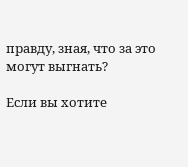правду, зная, что за это могут выгнать?

Если вы хотите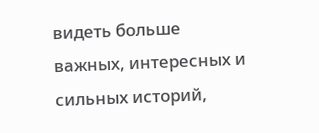видеть больше важных, интересных и сильных историй,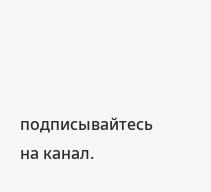подписывайтесь на канал.